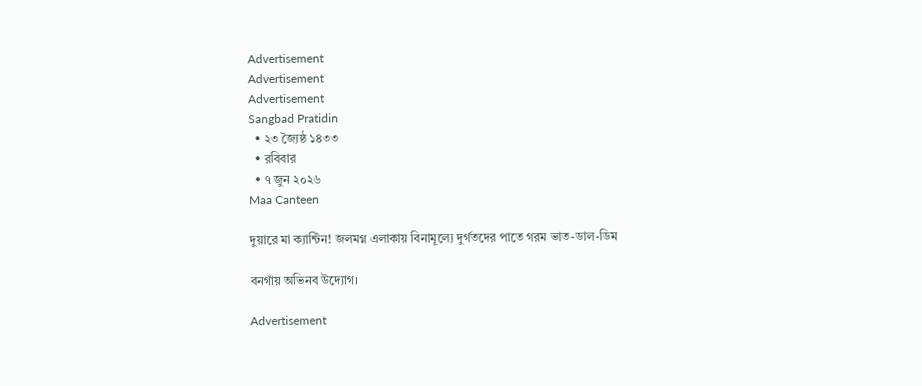Advertisement
Advertisement
Advertisement
Sangbad Pratidin
  • ২৩ জ্যৈষ্ঠ ১৪৩৩
  • রবিবার
  • ৭ জুন ২০২৬
Maa Canteen

দুয়ারে মা ক্যান্টিন! জলমগ্ন এলাকায় বিনামূল্যে দুর্গতদের পাতে গরম ভাত-ডাল-ডিম

বনগাঁয় অভিনব উদ্যোগ।

Advertisement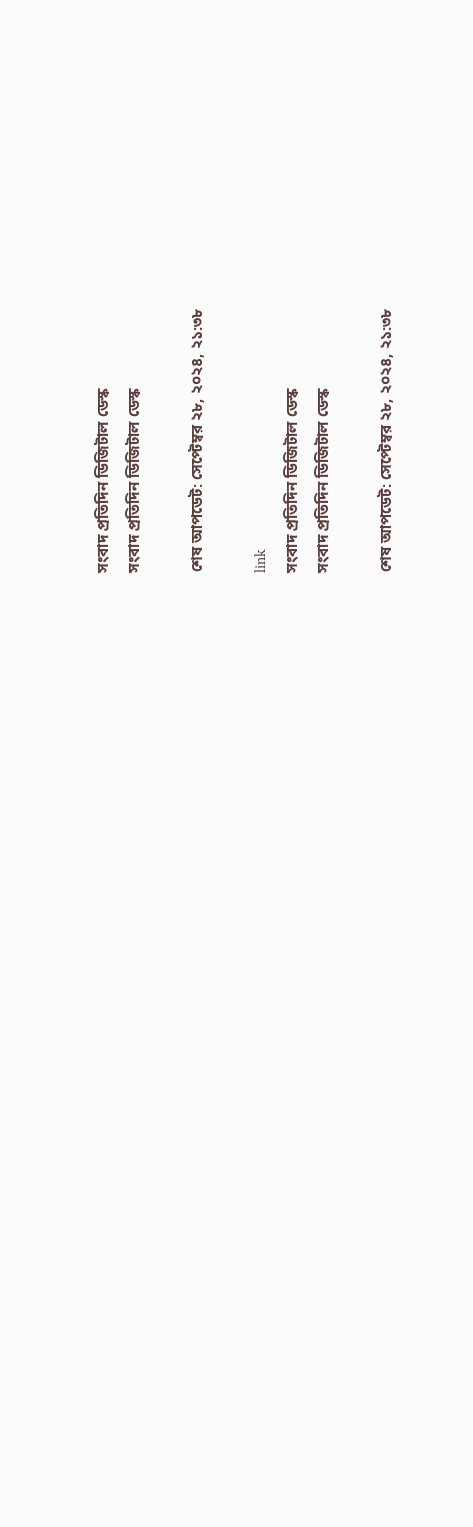সংবাদ প্রতিদিন ডিজিটাল ডেস্ক
সংবাদ প্রতিদিন ডিজিটাল ডেস্ক

শেষ আপডেট: সেপ্টেম্বর ২৮, ২০২৪, ২১:৩৮

link
সংবাদ প্রতিদিন ডিজিটাল ডেস্ক
সংবাদ প্রতিদিন ডিজিটাল ডেস্ক

শেষ আপডেট: সেপ্টেম্বর ২৮, ২০২৪, ২১:৩৮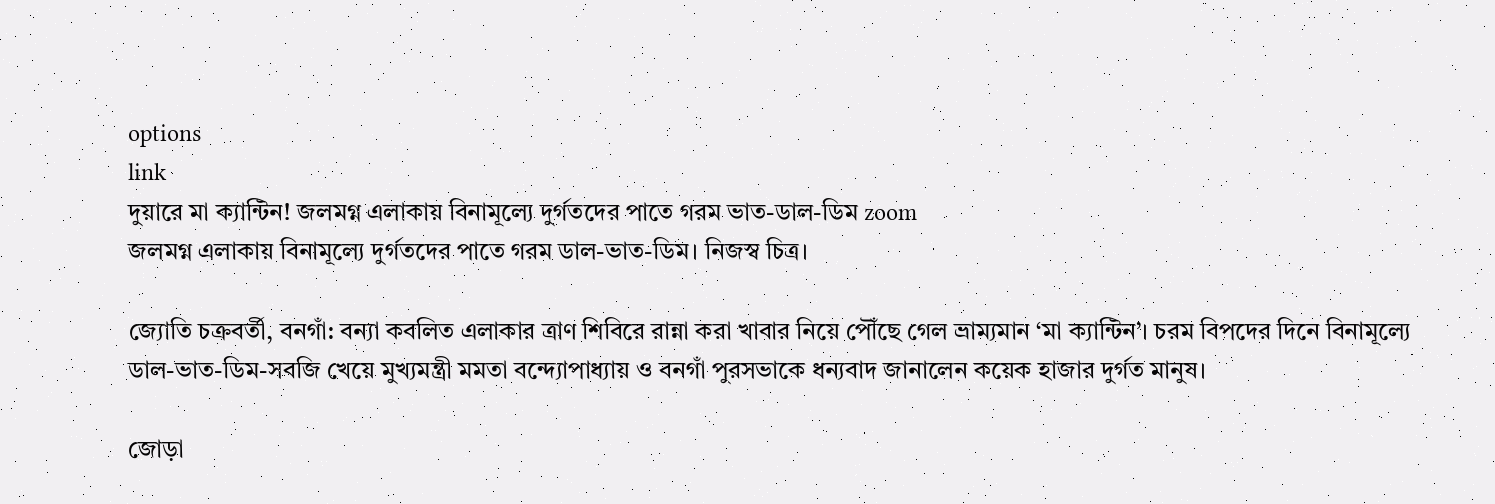options
link
দুয়ারে মা ক্যান্টিন! জলমগ্ন এলাকায় বিনামূল্যে দুর্গতদের পাতে গরম ভাত-ডাল-ডিম zoom
জলমগ্ন এলাকায় বিনামূল্যে দুর্গতদের পাতে গরম ডাল-ভাত-ডিম। নিজস্ব চিত্র।

জ্যোতি চক্রবর্তী, বনগাঁ: বন্যা কবলিত এলাকার ত্রাণ শিবিরে রান্না করা খাবার নিয়ে পৌঁছে গেল ভ্রাম্যমান ‘মা ক্যান্টিন’। চরম বিপদের দিনে বিনামূল্যে ডাল-ভাত-ডিম-সবজি খেয়ে মুখ্যমন্ত্রী মমতা বন্দ্যোপাধ্যায় ও বনগাঁ পুরসভাকে ধন্যবাদ জানালেন কয়েক হাজার দুর্গত মানুষ।

জোড়া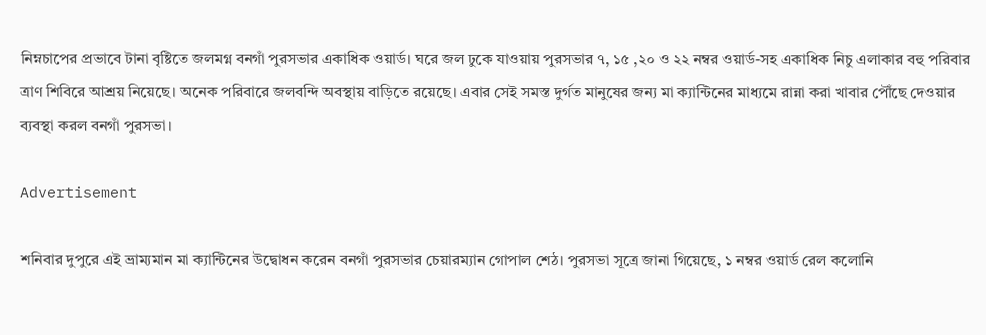নিম্নচাপের প্রভাবে টানা বৃষ্টিতে জলমগ্ন বনগাঁ পুরসভার একাধিক ওয়ার্ড। ঘরে জল ঢুকে যাওয়ায় পুরসভার ৭, ১৫ ,২০ ও ২২ নম্বর ওয়ার্ড-সহ একাধিক নিচু এলাকার বহু পরিবার ত্রাণ শিবিরে আশ্রয় নিয়েছে। অনেক পরিবারে জলবন্দি অবস্থায় বাড়িতে রয়েছে। এবার সেই সমস্ত দুর্গত মানুষের জন্য মা ক্যান্টিনের মাধ্যমে রান্না করা খাবার পৌঁছে দেওয়ার ব্যবস্থা করল বনগাঁ পুরসভা।

Advertisement

শনিবার দুপুরে এই ভ্রাম্যমান মা ক্যান্টিনের উদ্বোধন করেন বনগাঁ পুরসভার চেয়ারম্যান গোপাল শেঠ। পুরসভা সূত্রে জানা গিয়েছে, ১ নম্বর ওয়ার্ড রেল কলোনি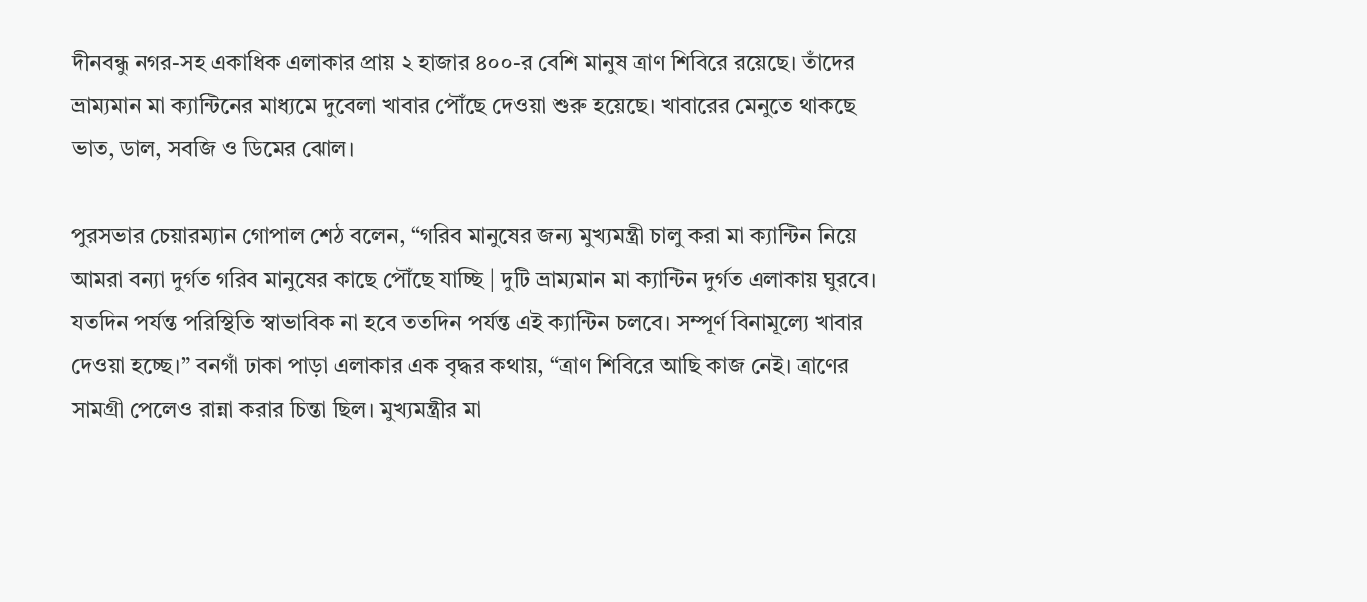দীনবন্ধু নগর-সহ একাধিক এলাকার প্রায় ২ হাজার ৪০০-র বেশি মানুষ ত্রাণ শিবিরে রয়েছে। তাঁদের ভ্রাম্যমান মা ক্যান্টিনের মাধ্যমে দুবেলা খাবার পৌঁছে দেওয়া শুরু হয়েছে। খাবারের মেনুতে থাকছে ভাত, ডাল, সবজি ও ডিমের ঝোল।

পুরসভার চেয়ারম্যান গোপাল শেঠ বলেন, “গরিব মানুষের জন্য মুখ্যমন্ত্রী চালু করা মা ক্যান্টিন নিয়ে আমরা বন্যা দুর্গত গরিব মানুষের কাছে পৌঁছে যাচ্ছি | দুটি ভ্রাম্যমান মা ক্যান্টিন দুর্গত এলাকায় ঘুরবে। যতদিন পর্যন্ত পরিস্থিতি স্বাভাবিক না হবে ততদিন পর্যন্ত এই ক্যান্টিন চলবে। সম্পূর্ণ বিনামূল্যে খাবার দেওয়া হচ্ছে।” বনগাঁ ঢাকা পাড়া এলাকার এক বৃদ্ধর কথায়, “ত্রাণ শিবিরে আছি কাজ নেই। ত্রাণের সামগ্রী পেলেও রান্না করার চিন্তা ছিল। মুখ্যমন্ত্রীর মা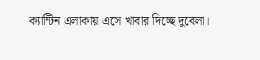ক্যান্টিন এলাকায় এসে খাবার দিচ্ছে দুবেলা।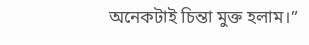অনেকটাই চিন্তা মুক্ত হলাম।”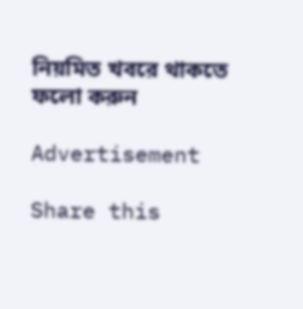নিয়মিত খবরে থাকতে ফলো করুন

Advertisement

Share this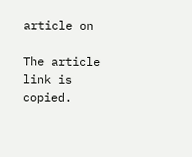article on

The article link is copied.